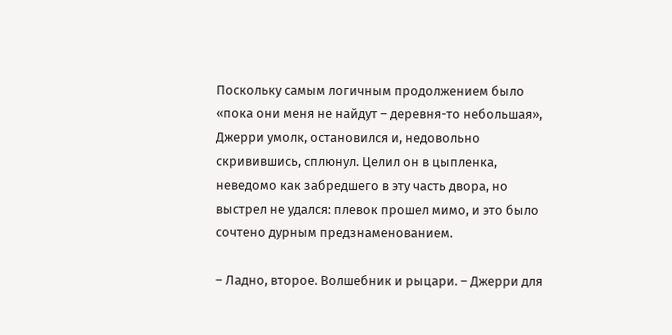Поскольку самым логичным продолжением было «пока они меня не найдут – деревня-то небольшая», Джерри умолк, остановился и, недовольно скривившись, сплюнул. Целил он в цыпленка, неведомо как забредшего в эту часть двора, но выстрел не удался: плевок прошел мимо, и это было сочтено дурным предзнаменованием.

– Ладно, второе. Волшебник и рыцари. – Джерри для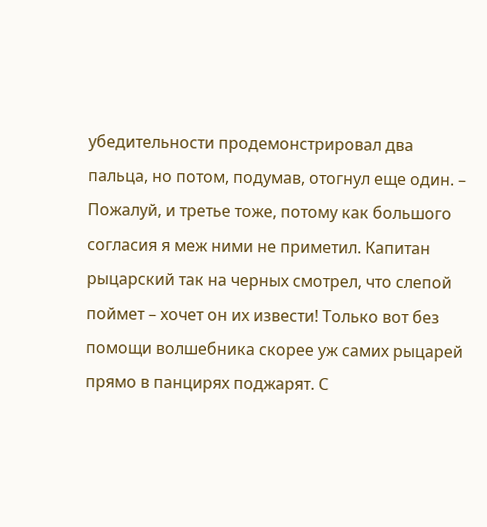убедительности продемонстрировал два пальца, но потом, подумав, отогнул еще один. – Пожалуй, и третье тоже, потому как большого согласия я меж ними не приметил. Капитан рыцарский так на черных смотрел, что слепой поймет – хочет он их извести! Только вот без помощи волшебника скорее уж самих рыцарей прямо в панцирях поджарят. С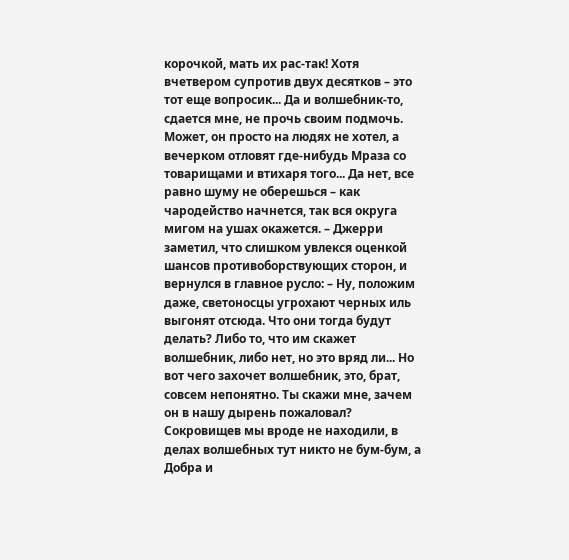корочкой, мать их рас-так! Хотя вчетвером супротив двух десятков – это тот еще вопросик... Да и волшебник-то, сдается мне, не прочь своим подмочь. Может, он просто на людях не хотел, а вечерком отловят где-нибудь Мраза со товарищами и втихаря того... Да нет, все равно шуму не оберешься – как чародейство начнется, так вся округа мигом на ушах окажется. – Джерри заметил, что слишком увлекся оценкой шансов противоборствующих сторон, и вернулся в главное русло: – Ну, положим даже, светоносцы угрохают черных иль выгонят отсюда. Что они тогда будут делать? Либо то, что им скажет волшебник, либо нет, но это вряд ли... Но вот чего захочет волшебник, это, брат, совсем непонятно. Ты скажи мне, зачем он в нашу дырень пожаловал? Сокровищев мы вроде не находили, в делах волшебных тут никто не бум-бум, а Добра и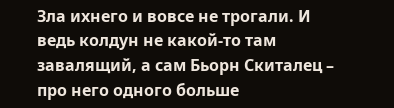Зла ихнего и вовсе не трогали. И ведь колдун не какой-то там завалящий, а сам Бьорн Скиталец – про него одного больше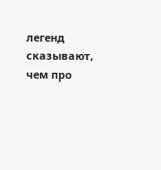легенд сказывают, чем про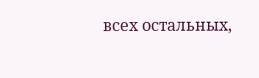всех остальных,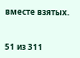вместе взятых.



51 из 311